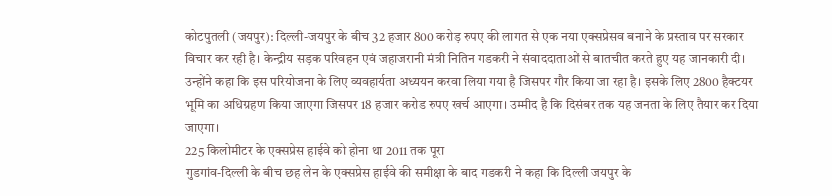कोटपुतली (जयपुर): दिल्ली-जयपुर के बीच 32 हजार 800 करोड़ रुपए की लागत से एक नया एक्सप्रेसव बनाने के प्रस्ताव पर सरकार विचार कर रही है। केन्द्रीय सड़क परिवहन एवं जहाजरानी मंत्री नितिन गडकरी ने संवाददाताओं से बातचीत करते हुए यह जानकारी दी। उन्होंने कहा कि इस परियोजना के लिए व्यवहार्यता अध्ययन करवा लिया गया है जिसपर गौर किया जा रहा है। इसके लिए 2800 हैक्टयर भूमि का अधिग्रहण किया जाएगा जिसपर 18 हजार करोड रुपए खर्च आएगा। उम्मीद है कि दिसंबर तक यह जनता के लिए तैयार कर दिया जाएगा।
225 किलोमीटर के एक्सप्रेस हाईवे को होना था 2011 तक पूरा
गुडगांव-दिल्ली के बीच छह लेन के एक्सप्रेस हाईवे की समीक्षा के बाद गडकरी ने कहा कि दिल्ली जयपुर के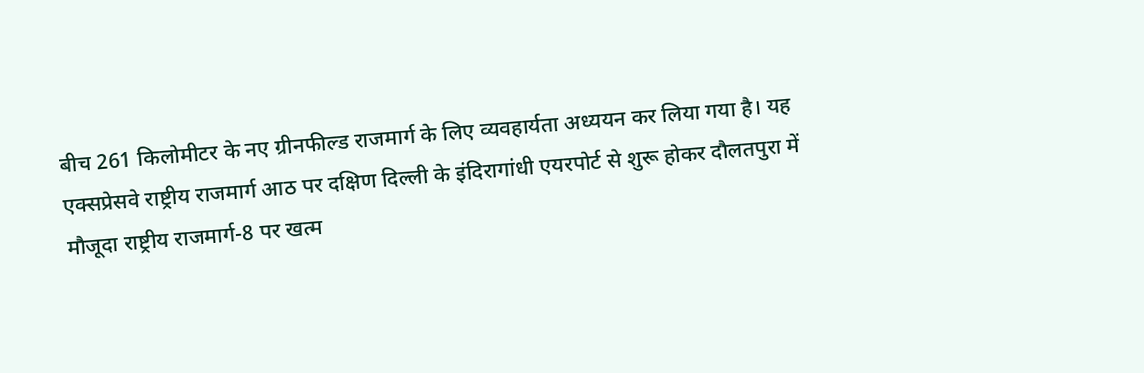बीच 261 किलोमीटर के नए ग्रीनफील्ड राजमार्ग के लिए व्यवहार्यता अध्ययन कर लिया गया है। यह एक्सप्रेसवे राष्ट्रीय राजमार्ग आठ पर दक्षिण दिल्ली के इंदिरागांधी एयरपोर्ट से शुरू होकर दौलतपुरा में मौजूदा राष्ट्रीय राजमार्ग-8 पर खत्म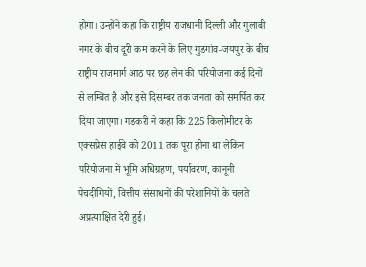होगा। उन्होंने कहा कि राष्ट्रीय राजधानी दिल्ली और गुलाबी नगर के बीच दूरी कम करने के लिए गुडगांव-जयपुर के बीच राष्ट्रीय राजमार्ग आठ पर छह लेन की परियोजना कई दिनों से लम्बित है और इसे दिसम्बर तक जनता को समर्पित कर दिया जाएगा। गडकरी ने कहा कि 225 किलोमीटर के एक्सप्रेस हाईवे को 2011 तक पूरा होना था लेकिन परियोजना में भूमि अधिग्रहण, पर्यावरण, कानूनी पेचदीगियों, वित्तीय संसाधनों की परेशानियों के चलते अप्रत्याक्षित देरी हुई।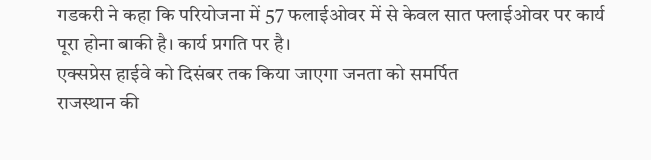गडकरी ने कहा कि परियोजना में 57 फलाईओवर में से केवल सात फ्लाईओवर पर कार्य पूरा होना बाकी है। कार्य प्रगति पर है।
एक्सप्रेस हाईवे को दिसंबर तक किया जाएगा जनता को समर्पित
राजस्थान की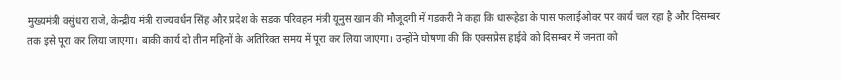मुख्यमंत्री वसुंधरा राजे, केन्द्रीय मंत्री राज्यवर्धन सिंह और प्रदेश के सडक परिवहन मंत्री यूनुस खान की मौजूदगी में गडकरी ने कहा कि धारूहेडा के पास फलाईओवर पर कार्य चल रहा है और दिसम्बर तक इसे पूरा कर लिया जाएगा। बाकी कार्य दो तीन महिनों के अतिरिक्त समय में पूरा कर लिया जाएगा। उन्होंने घोषणा की कि एक्सप्रेस हाईवे को दिसम्बर में जनता को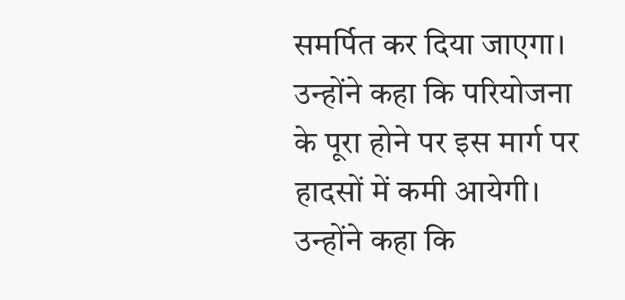समर्पित कर दिया जाएगा। उन्होंने कहा कि परियोजना के पूरा होने पर इस मार्ग पर हादसों में कमी आयेगी। उन्होंने कहा कि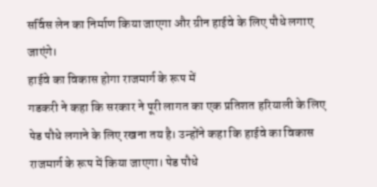सर्विस लेन का निर्माण किया जाएगा और ग्रीन हाईवे के लिए पौधे लगाए जाएंगे।
हाईवे का विकास होगा राजमार्ग के रूप में
गडकरी ने कहा कि सरकार ने पूरी लागत का एक प्रतिशत हरियाली के लिए पेड पौधे लगाने के लिए रखना तय है। उन्होंने कहा कि हाईवे का विकास राजमार्ग के रूप में किया जाएगा। पेड पौधे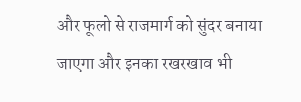और फूलो से राजमार्ग को सुंदर बनाया जाएगा और इनका रखरखाव भी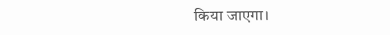किया जाएगा।